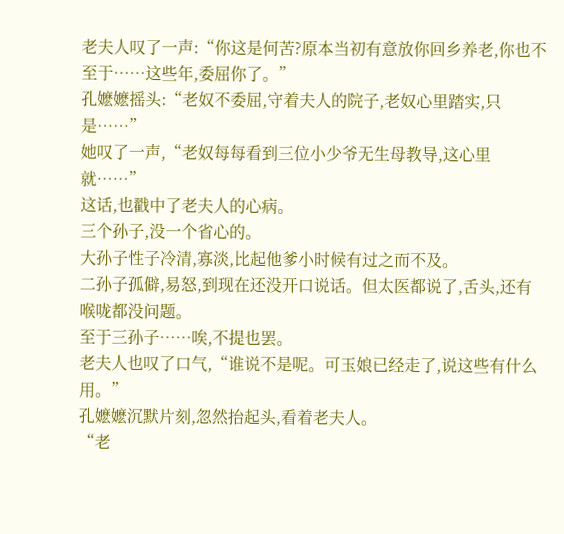老夫人叹了一声:“你这是何苦?原本当初有意放你回乡养老,你也不至于……这些年,委屈你了。”
孔嬷嬷摇头:“老奴不委屈,守着夫人的院子,老奴心里踏实,只是……”
她叹了一声,“老奴每每看到三位小少爷无生母教导,这心里就……”
这话,也戳中了老夫人的心病。
三个孙子,没一个省心的。
大孙子性子冷清,寡淡,比起他爹小时候有过之而不及。
二孙子孤僻,易怒,到现在还没开口说话。但太医都说了,舌头,还有喉咙都没问题。
至于三孙子……唉,不提也罢。
老夫人也叹了口气,“谁说不是呢。可玉娘已经走了,说这些有什么用。”
孔嬷嬷沉默片刻,忽然抬起头,看着老夫人。
“老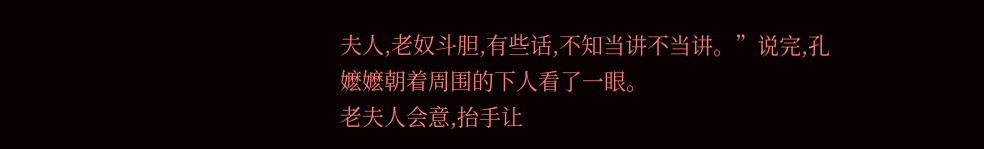夫人,老奴斗胆,有些话,不知当讲不当讲。”说完,孔嬷嬷朝着周围的下人看了一眼。
老夫人会意,抬手让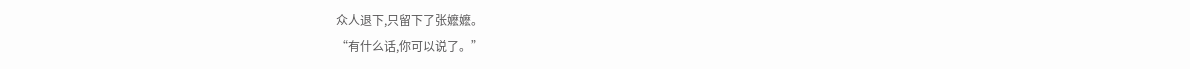众人退下,只留下了张嬷嬷。
“有什么话,你可以说了。”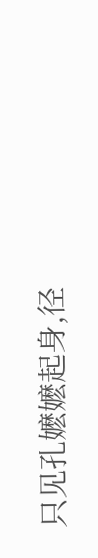只见孔嬷嬷起身,径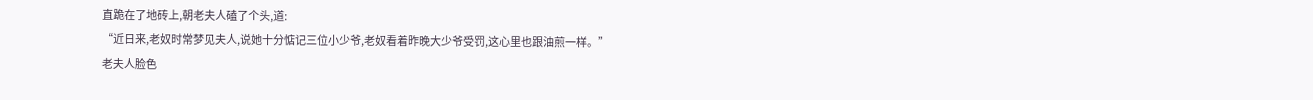直跪在了地砖上,朝老夫人磕了个头,道:
“近日来,老奴时常梦见夫人,说她十分惦记三位小少爷,老奴看着昨晚大少爷受罚,这心里也跟油煎一样。”
老夫人脸色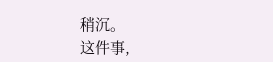稍沉。
这件事,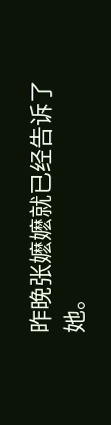昨晚张嬷嬷就已经告诉了她。